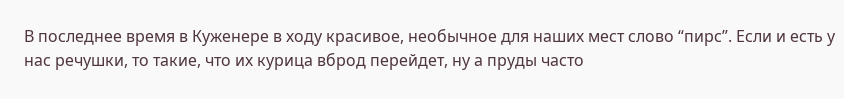В последнее время в Куженере в ходу красивое, необычное для наших мест слово “пирс”. Если и есть у нас речушки, то такие, что их курица вброд перейдет, ну а пруды часто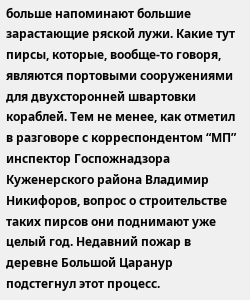больше напоминают большие зарастающие ряской лужи. Какие тут пирсы, которые, вообще-то говоря, являются портовыми сооружениями для двухсторонней швартовки кораблей. Тем не менее, как отметил в разговоре с корреспондентом “МП” инспектор Госпожнадзора Куженерского района Владимир Никифоров, вопрос о строительстве таких пирсов они поднимают уже целый год. Недавний пожар в деревне Большой Царанур подстегнул этот процесс.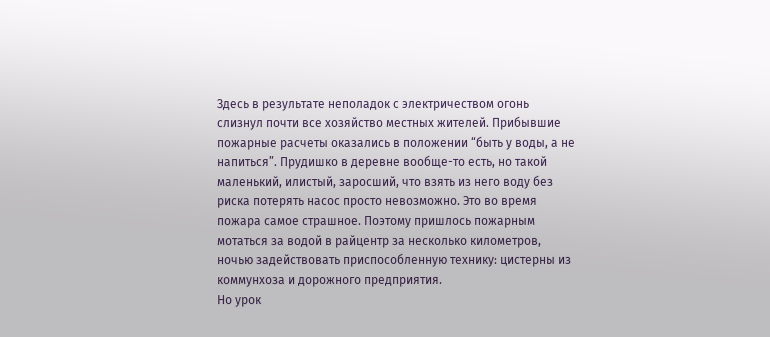Здесь в результате неполадок с электричеством огонь слизнул почти все хозяйство местных жителей. Прибывшие пожарные расчеты оказались в положении “быть у воды, а не напиться”. Прудишко в деревне вообще-то есть, но такой маленький, илистый, заросший, что взять из него воду без риска потерять насос просто невозможно. Это во время пожара самое страшное. Поэтому пришлось пожарным мотаться за водой в райцентр за несколько километров, ночью задействовать приспособленную технику: цистерны из коммунхоза и дорожного предприятия.
Но урок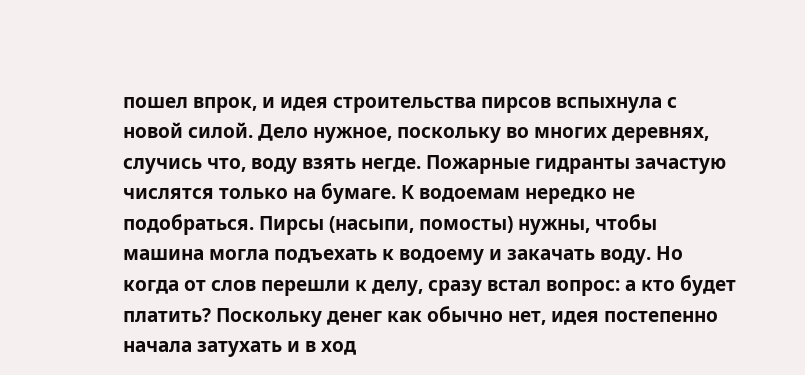пошел впрок, и идея строительства пирсов вспыхнула с новой силой. Дело нужное, поскольку во многих деревнях, случись что, воду взять негде. Пожарные гидранты зачастую числятся только на бумаге. К водоемам нередко не подобраться. Пирсы (насыпи, помосты) нужны, чтобы машина могла подъехать к водоему и закачать воду. Но когда от слов перешли к делу, сразу встал вопрос: а кто будет платить? Поскольку денег как обычно нет, идея постепенно начала затухать и в ход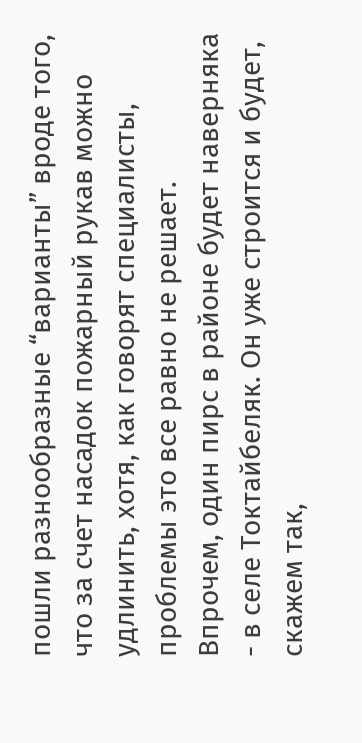пошли разнообразные “варианты” вроде того, что за счет насадок пожарный рукав можно удлинить, хотя, как говорят специалисты, проблемы это все равно не решает.
Впрочем, один пирс в районе будет наверняка - в селе Токтайбеляк. Он уже строится и будет, скажем так,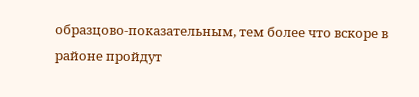образцово-показательным, тем более что вскоре в районе пройдут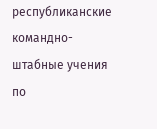республиканские командно-штабные учения по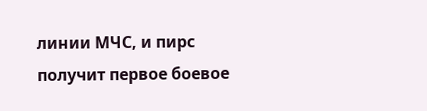линии МЧС, и пирс получит первое боевое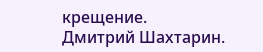крещение.
Дмитрий Шахтарин.